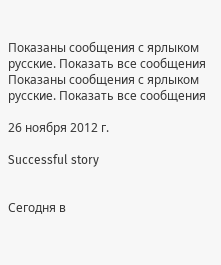Показаны сообщения с ярлыком русские. Показать все сообщения
Показаны сообщения с ярлыком русские. Показать все сообщения

26 ноября 2012 г.

Successful story


Сегодня в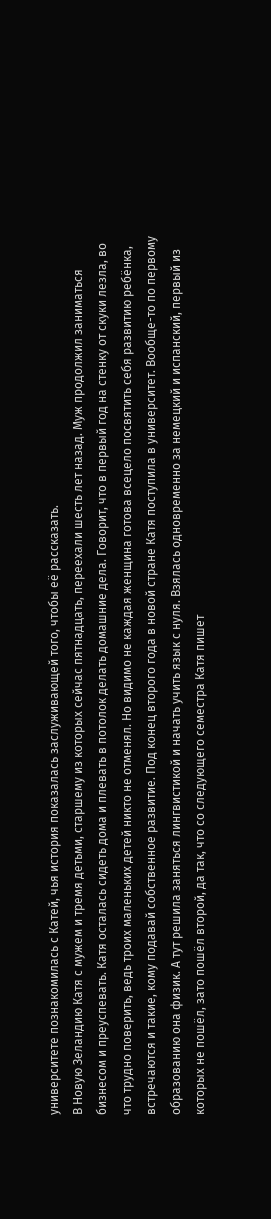университете познакомилась с Катей, чья история показалась заслуживающей того, чтобы её рассказать.
В Новую Зеландию Катя с мужем и тремя детьми, старшему из которых сейчас пятнадцать, переехали шесть лет назад. Муж продолжил заниматься бизнесом и преуспевать. Катя осталась сидеть дома и плевать в потолок делать домашние дела. Говорит, что в первый год на стенку от скуки лезла, во что трудно поверить, ведь троих маленьких детей никто не отменял. Но видимо не каждая женщина готова всецело посвятить себя развитию ребёнка, встречаются и такие, кому подавай собственное развитие. Под конец второго года в новой стране Катя поступила в университет. Вообще-то по первому образованию она физик. А тут решила заняться лингвистикой и начать учить язык с нуля. Взялась одновременно за немецкий и испанский, первый из которых не пошёл, зато пошёл второй, да так, что со следующего семестра Катя пишет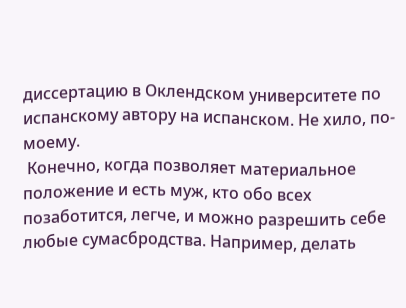диссертацию в Оклендском университете по испанскому автору на испанском. Не хило, по-моему.
 Конечно, когда позволяет материальное положение и есть муж, кто обо всех позаботится, легче, и можно разрешить себе любые сумасбродства. Например, делать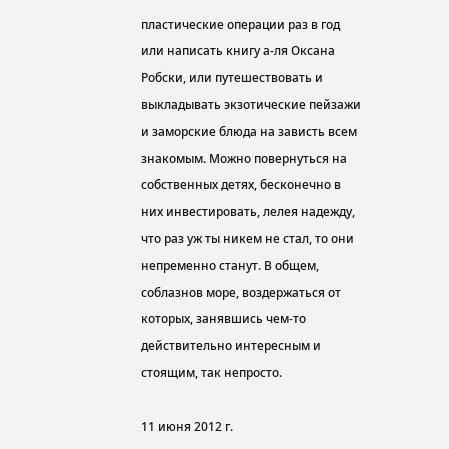пластические операции раз в год или написать книгу а-ля Оксана Робски, или путешествовать и выкладывать экзотические пейзажи и заморские блюда на зависть всем знакомым. Можно повернуться на собственных детях, бесконечно в них инвестировать, лелея надежду, что раз уж ты никем не стал, то они непременно станут. В общем, соблазнов море, воздержаться от которых, занявшись чем-то действительно интересным и стоящим, так непросто.

11 июня 2012 г.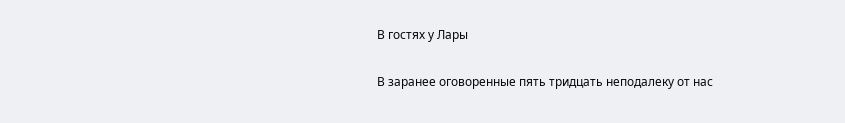В гостях у Лары

В заранее оговоренные пять тридцать неподалеку от нас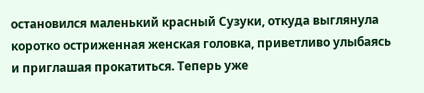остановился маленький красный Сузуки, откуда выглянула коротко остриженная женская головка, приветливо улыбаясь и приглашая прокатиться. Теперь уже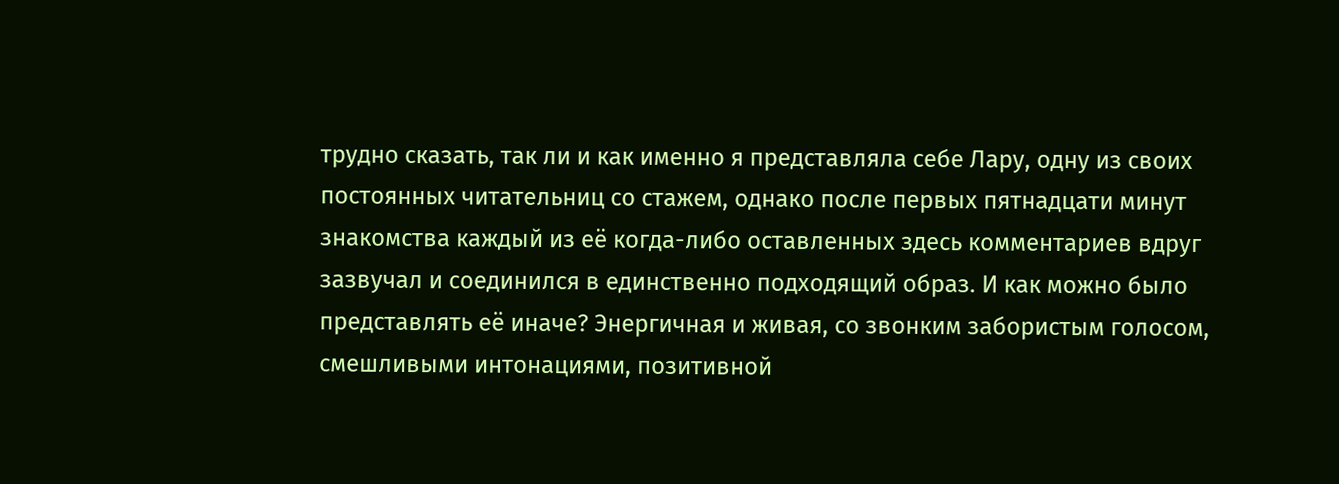трудно сказать, так ли и как именно я представляла себе Лару, одну из своих постоянных читательниц со стажем, однако после первых пятнадцати минут знакомства каждый из её когда-либо оставленных здесь комментариев вдруг зазвучал и соединился в единственно подходящий образ. И как можно было представлять её иначе? Энергичная и живая, со звонким забористым голосом, смешливыми интонациями, позитивной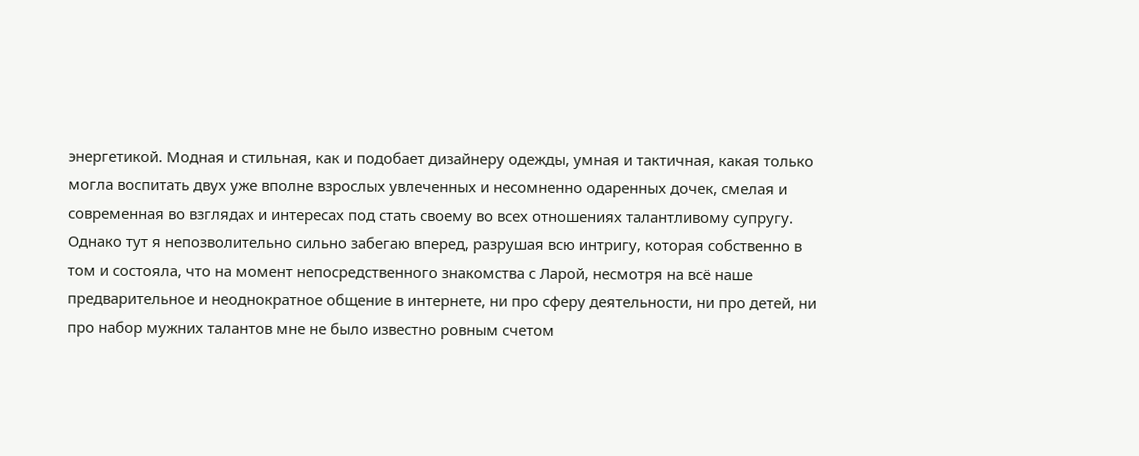энергетикой. Модная и стильная, как и подобает дизайнеру одежды, умная и тактичная, какая только могла воспитать двух уже вполне взрослых увлеченных и несомненно одаренных дочек, смелая и современная во взглядах и интересах под стать своему во всех отношениях талантливому супругу. Однако тут я непозволительно сильно забегаю вперед, разрушая всю интригу, которая собственно в том и состояла, что на момент непосредственного знакомства с Ларой, несмотря на всё наше предварительное и неоднократное общение в интернете, ни про сферу деятельности, ни про детей, ни про набор мужних талантов мне не было известно ровным счетом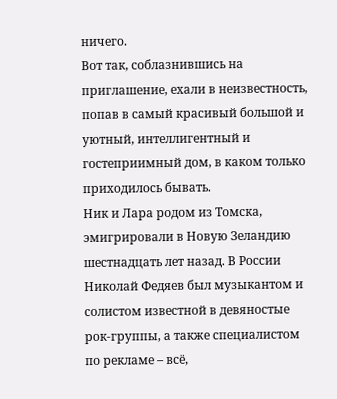ничего.
Вот так, соблазнившись на приглашение, ехали в неизвестность, попав в самый красивый большой и уютный, интеллигентный и гостеприимный дом, в каком только приходилось бывать.
Ник и Лара родом из Томска, эмигрировали в Новую Зеландию шестнадцать лет назад. В России Николай Федяев был музыкантом и солистом известной в девяностые рок-группы, а также специалистом по рекламе – всё,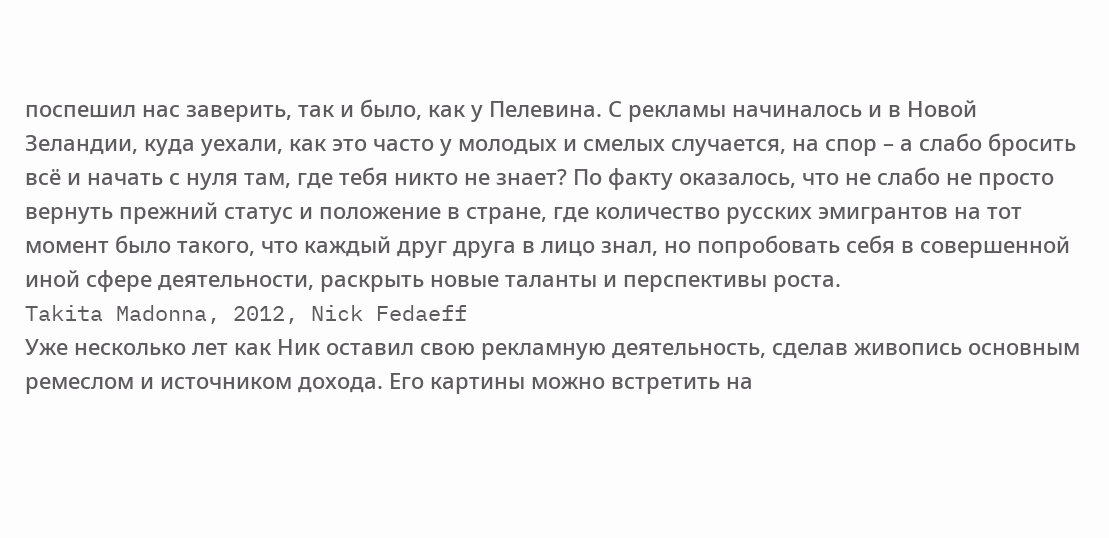поспешил нас заверить, так и было, как у Пелевина. С рекламы начиналось и в Новой Зеландии, куда уехали, как это часто у молодых и смелых случается, на спор – а слабо бросить всё и начать с нуля там, где тебя никто не знает? По факту оказалось, что не слабо не просто вернуть прежний статус и положение в стране, где количество русских эмигрантов на тот момент было такого, что каждый друг друга в лицо знал, но попробовать себя в совершенной иной сфере деятельности, раскрыть новые таланты и перспективы роста.
Takita Madonna, 2012, Nick Fedaeff
Уже несколько лет как Ник оставил свою рекламную деятельность, сделав живопись основным ремеслом и источником дохода. Его картины можно встретить на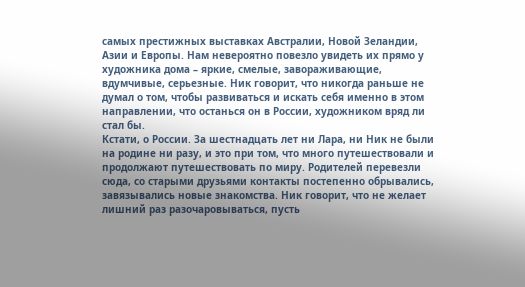самых престижных выставках Австралии, Новой Зеландии, Азии и Европы. Нам невероятно повезло увидеть их прямо у художника дома – яркие, смелые, завораживающие, вдумчивые, серьезные. Ник говорит, что никогда раньше не думал о том, чтобы развиваться и искать себя именно в этом направлении, что останься он в России, художником вряд ли стал бы.
Кстати, о России. За шестнадцать лет ни Лара, ни Ник не были на родине ни разу, и это при том, что много путешествовали и продолжают путешествовать по миру. Родителей перевезли сюда, со старыми друзьями контакты постепенно обрывались, завязывались новые знакомства. Ник говорит, что не желает лишний раз разочаровываться, пусть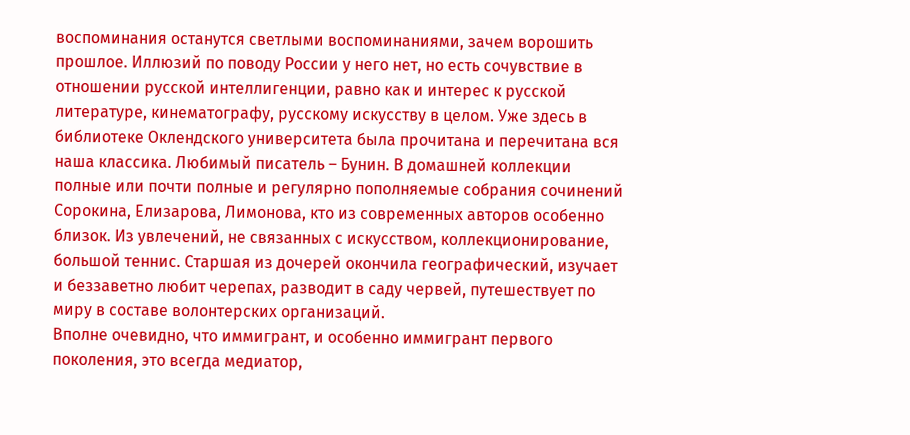воспоминания останутся светлыми воспоминаниями, зачем ворошить прошлое. Иллюзий по поводу России у него нет, но есть сочувствие в отношении русской интеллигенции, равно как и интерес к русской литературе, кинематографу, русскому искусству в целом. Уже здесь в библиотеке Оклендского университета была прочитана и перечитана вся наша классика. Любимый писатель – Бунин. В домашней коллекции полные или почти полные и регулярно пополняемые собрания сочинений Сорокина, Елизарова, Лимонова, кто из современных авторов особенно близок. Из увлечений, не связанных с искусством, коллекционирование, большой теннис. Старшая из дочерей окончила географический, изучает и беззаветно любит черепах, разводит в саду червей, путешествует по миру в составе волонтерских организаций.
Вполне очевидно, что иммигрант, и особенно иммигрант первого поколения, это всегда медиатор,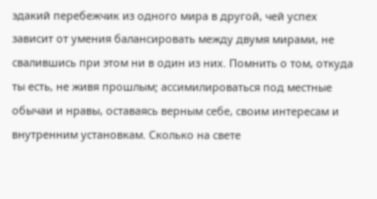эдакий перебежчик из одного мира в другой, чей успех зависит от умения балансировать между двумя мирами, не свалившись при этом ни в один из них. Помнить о том, откуда ты есть, не живя прошлым; ассимилироваться под местные обычаи и нравы, оставаясь верным себе, своим интересам и внутренним установкам. Сколько на свете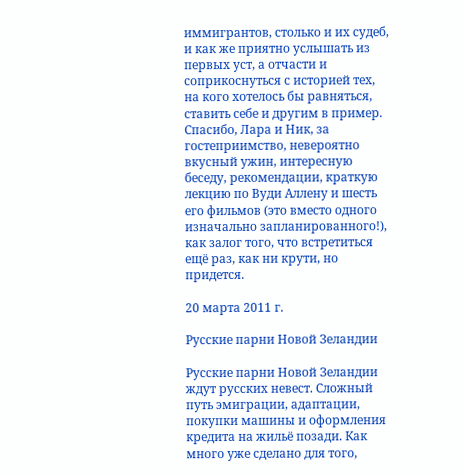иммигрантов, столько и их судеб, и как же приятно услышать из первых уст, а отчасти и соприкоснуться с историей тех, на кого хотелось бы равняться, ставить себе и другим в пример. Спасибо, Лара и Ник, за гостеприимство, невероятно вкусный ужин, интересную беседу, рекомендации, краткую лекцию по Вуди Аллену и шесть его фильмов (это вместо одного изначально запланированного!), как залог того, что встретиться ещё раз, как ни крути, но придется.

20 марта 2011 г.

Русские парни Новой Зеландии

Русские парни Новой Зеландии ждут русских невест. Сложный путь эмиграции, адаптации, покупки машины и оформления кредита на жильё позади. Как много уже сделано для того,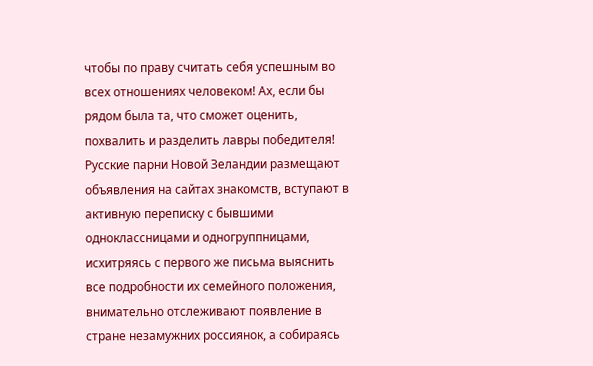чтобы по праву считать себя успешным во всех отношениях человеком! Ах, если бы рядом была та, что сможет оценить, похвалить и разделить лавры победителя!
Русские парни Новой Зеландии размещают объявления на сайтах знакомств, вступают в активную переписку с бывшими одноклассницами и одногруппницами, исхитряясь с первого же письма выяснить все подробности их семейного положения, внимательно отслеживают появление в стране незамужних россиянок, а собираясь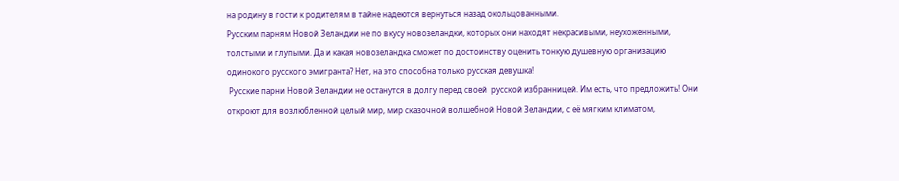на родину в гости к родителям в тайне надеются вернуться назад окольцованными.
Русским парням Новой Зеландии не по вкусу новозеландки, которых они находят некрасивыми, неухоженными, толстыми и глупыми. Да и какая новозеландка сможет по достоинству оценить тонкую душевную организацию одинокого русского эмигранта? Нет, на это способна только русская девушка!
 Русские парни Новой Зеландии не останутся в долгу перед своей  русской избранницей. Им есть, что предложить! Они откроют для возлюбленной целый мир, мир сказочной волшебной Новой Зеландии, с её мягким климатом,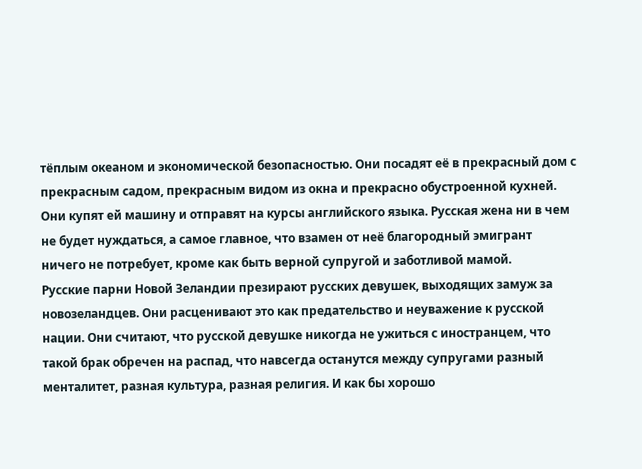тёплым океаном и экономической безопасностью. Они посадят её в прекрасный дом с прекрасным садом, прекрасным видом из окна и прекрасно обустроенной кухней. Они купят ей машину и отправят на курсы английского языка. Русская жена ни в чем не будет нуждаться, а самое главное, что взамен от неё благородный эмигрант ничего не потребует, кроме как быть верной супругой и заботливой мамой.
Русские парни Новой Зеландии презирают русских девушек, выходящих замуж за новозеландцев. Они расценивают это как предательство и неуважение к русской нации. Они считают, что русской девушке никогда не ужиться с иностранцем, что такой брак обречен на распад, что навсегда останутся между супругами разный менталитет, разная культура, разная религия. И как бы хорошо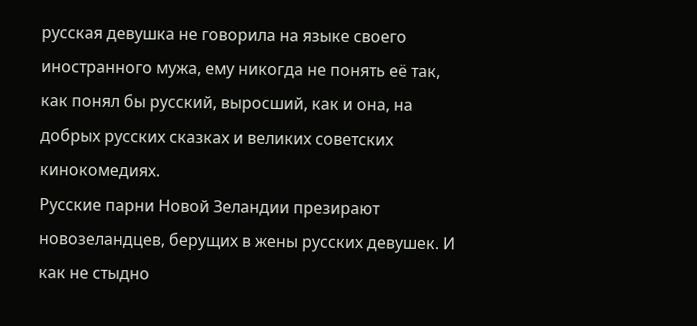русская девушка не говорила на языке своего иностранного мужа, ему никогда не понять её так, как понял бы русский, выросший, как и она, на добрых русских сказках и великих советских кинокомедиях.
Русские парни Новой Зеландии презирают новозеландцев, берущих в жены русских девушек. И как не стыдно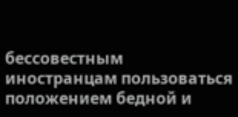бессовестным иностранцам пользоваться положением бедной и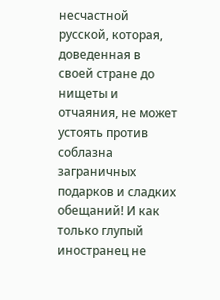несчастной русской, которая, доведенная в своей стране до нищеты и отчаяния, не может устоять против соблазна заграничных подарков и сладких обещаний! И как только глупый иностранец не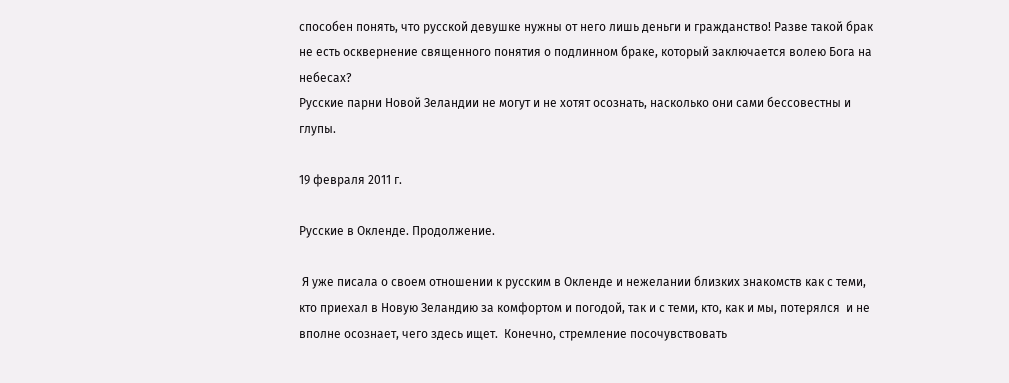способен понять, что русской девушке нужны от него лишь деньги и гражданство! Разве такой брак не есть осквернение священного понятия о подлинном браке, который заключается волею Бога на небесах?
Русские парни Новой Зеландии не могут и не хотят осознать, насколько они сами бессовестны и глупы.

19 февраля 2011 г.

Русские в Окленде. Продолжение.

 Я уже писала о своем отношении к русским в Окленде и нежелании близких знакомств как с теми, кто приехал в Новую Зеландию за комфортом и погодой, так и с теми, кто, как и мы, потерялся  и не вполне осознает, чего здесь ищет.  Конечно, стремление посочувствовать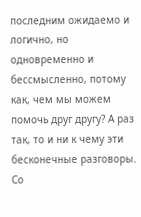последним ожидаемо и логично, но одновременно и бессмысленно, потому как, чем мы можем помочь друг другу? А раз так, то и ни к чему эти бесконечные разговоры.  Со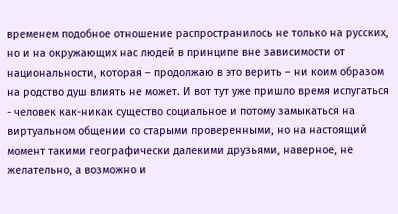временем подобное отношение распространилось не только на русских, но и на окружающих нас людей в принципе вне зависимости от национальности, которая – продолжаю в это верить – ни коим образом на родство душ влиять не может. И вот тут уже пришло время испугаться - человек как-никак существо социальное и потому замыкаться на виртуальном общении со старыми проверенными, но на настоящий момент такими географически далекими друзьями, наверное, не желательно, а возможно и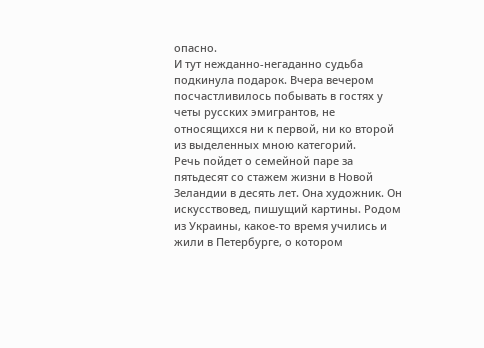опасно.
И тут нежданно-негаданно судьба подкинула подарок. Вчера вечером посчастливилось побывать в гостях у четы русских эмигрантов, не относящихся ни к первой, ни ко второй из выделенных мною категорий.
Речь пойдет о семейной паре за пятьдесят со стажем жизни в Новой Зеландии в десять лет. Она художник. Он искусствовед, пишущий картины. Родом из Украины, какое-то время учились и жили в Петербурге, о котором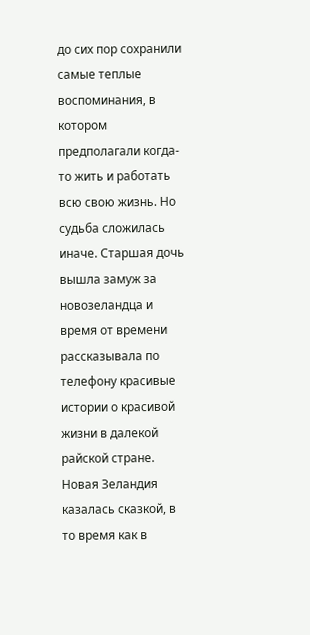до сих пор сохранили самые теплые воспоминания, в котором предполагали когда-то жить и работать всю свою жизнь. Но судьба сложилась иначе. Старшая дочь вышла замуж за новозеландца и время от времени рассказывала по телефону красивые истории о красивой жизни в далекой райской стране. Новая Зеландия казалась сказкой, в то время как в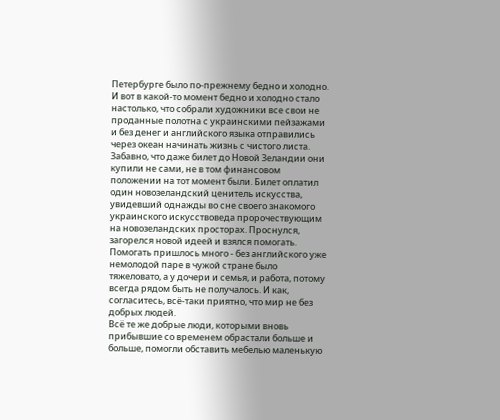Петербурге было по-прежнему бедно и холодно. И вот в какой-то момент бедно и холодно стало настолько, что собрали художники все свои не проданные полотна с украинскими пейзажами и без денег и английского языка отправились через океан начинать жизнь с чистого листа. Забавно, что даже билет до Новой Зеландии они купили не сами, не в том финансовом  положении на тот момент были. Билет оплатил один новозеландский ценитель искусства, увидевший однажды во сне своего знакомого украинского искусствоведа пророчествующим на новозеландских просторах. Проснулся, загорелся новой идеей и взялся помогать. Помогать пришлось много - без английского уже немолодой паре в чужой стране было тяжеловато, а у дочери и семья, и работа, потому всегда рядом быть не получалось. И как, согласитесь, всё-таки приятно, что мир не без добрых людей.
Всё те же добрые люди, которыми вновь прибывшие со временем обрастали больше и больше, помогли обставить мебелью маленькую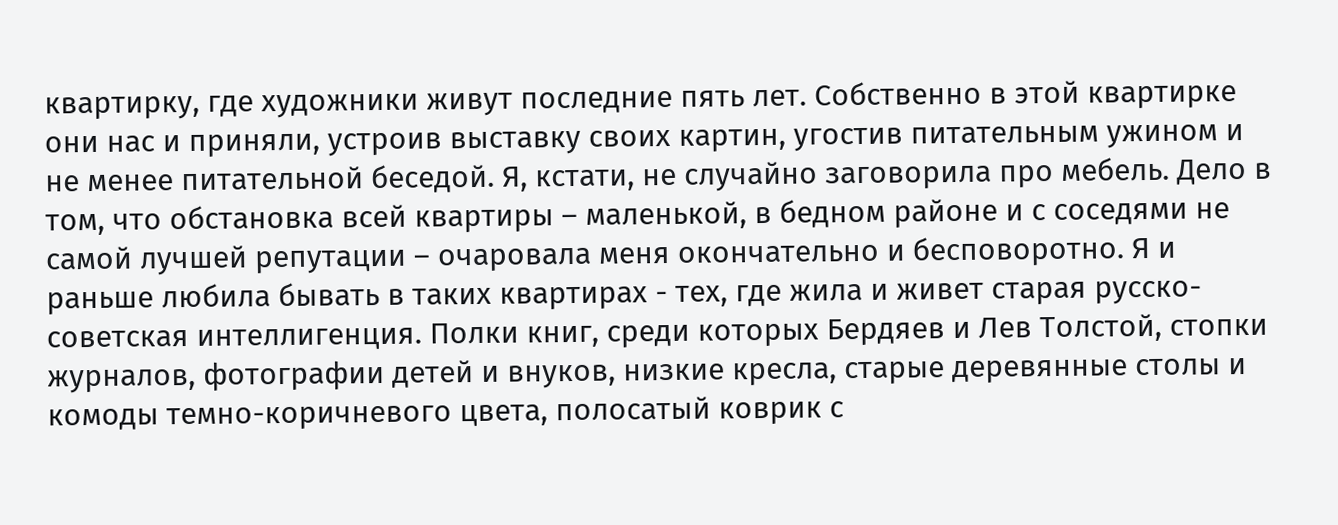квартирку, где художники живут последние пять лет. Собственно в этой квартирке они нас и приняли, устроив выставку своих картин, угостив питательным ужином и не менее питательной беседой. Я, кстати, не случайно заговорила про мебель. Дело в том, что обстановка всей квартиры – маленькой, в бедном районе и с соседями не самой лучшей репутации – очаровала меня окончательно и бесповоротно. Я и раньше любила бывать в таких квартирах - тех, где жила и живет старая русско-советская интеллигенция. Полки книг, среди которых Бердяев и Лев Толстой, стопки журналов, фотографии детей и внуков, низкие кресла, старые деревянные столы и комоды темно-коричневого цвета, полосатый коврик с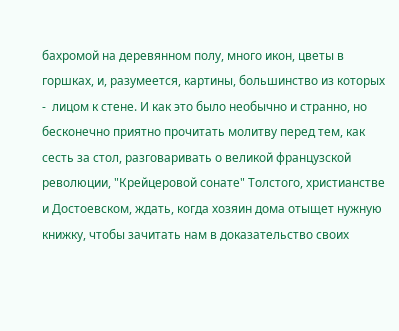бахромой на деревянном полу, много икон, цветы в горшках, и, разумеется, картины, большинство из которых -  лицом к стене. И как это было необычно и странно, но бесконечно приятно прочитать молитву перед тем, как сесть за стол, разговаривать о великой французской революции, "Крейцеровой сонате" Толстого, христианстве и Достоевском, ждать, когда хозяин дома отыщет нужную книжку, чтобы зачитать нам в доказательство своих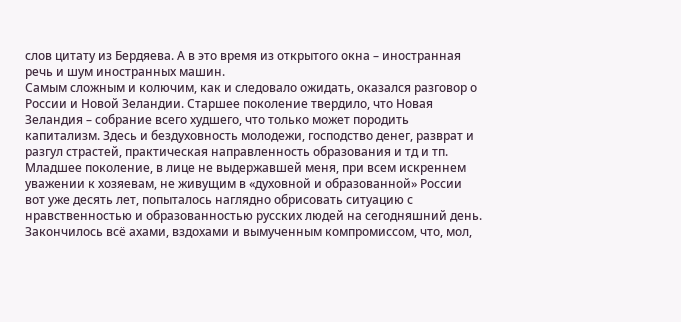слов цитату из Бердяева. А в это время из открытого окна – иностранная речь и шум иностранных машин.
Самым сложным и колючим, как и следовало ожидать, оказался разговор о России и Новой Зеландии. Старшее поколение твердило, что Новая Зеландия – собрание всего худшего, что только может породить капитализм. Здесь и бездуховность молодежи, господство денег, разврат и разгул страстей, практическая направленность образования и тд и тп.  Младшее поколение, в лице не выдержавшей меня, при всем искреннем уважении к хозяевам, не живущим в «духовной и образованной» России вот уже десять лет, попыталось наглядно обрисовать ситуацию с нравственностью и образованностью русских людей на сегодняшний день. Закончилось всё ахами, вздохами и вымученным компромиссом, что, мол,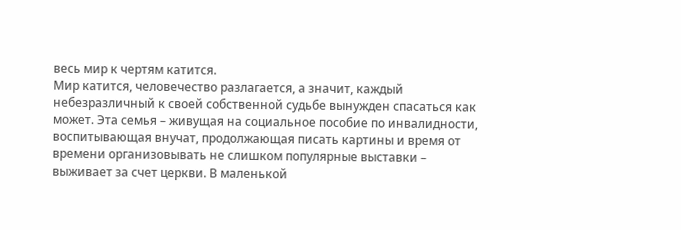весь мир к чертям катится.
Мир катится, человечество разлагается, а значит, каждый небезразличный к своей собственной судьбе вынужден спасаться как может. Эта семья – живущая на социальное пособие по инвалидности, воспитывающая внучат, продолжающая писать картины и время от времени организовывать не слишком популярные выставки – выживает за счет церкви. В маленькой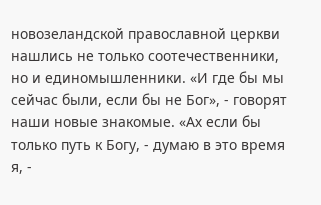новозеландской православной церкви нашлись не только соотечественники, но и единомышленники. «И где бы мы сейчас были, если бы не Бог», - говорят наши новые знакомые. «Ах если бы только путь к Богу, - думаю в это время я, -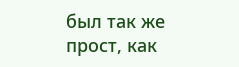был так же прост, как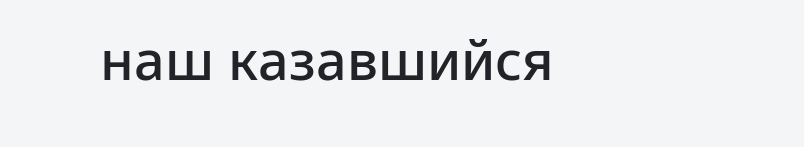наш казавшийся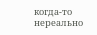когда-то нереально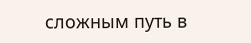сложным путь в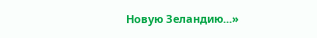Новую Зеландию...»